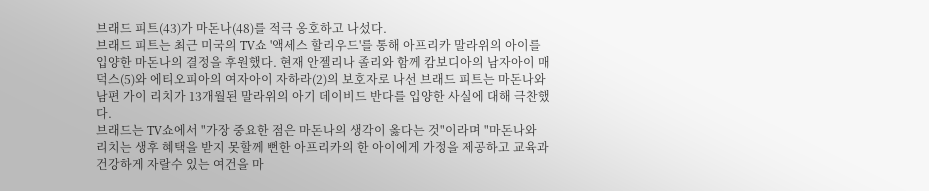브래드 피트(43)가 마돈나(48)를 적극 옹호하고 나섰다.
브래드 피트는 최근 미국의 TV쇼 '액세스 할리우드'를 통해 아프리카 말라위의 아이를 입양한 마돈나의 결정을 후원했다. 현재 안젤리나 졸리와 함께 캄보디아의 남자아이 매덕스(5)와 에티오피아의 여자아이 자하라(2)의 보호자로 나선 브래드 피트는 마돈나와 남편 가이 리치가 13개월된 말라위의 아기 데이비드 반다를 입양한 사실에 대해 극찬했다.
브래드는 TV쇼에서 "가장 중요한 점은 마돈나의 생각이 옳다는 것"이라며 "마돈나와 리치는 생후 혜택을 받지 못할께 뻔한 아프리카의 한 아이에게 가정을 제공하고 교육과 건강하게 자랄수 있는 여건을 마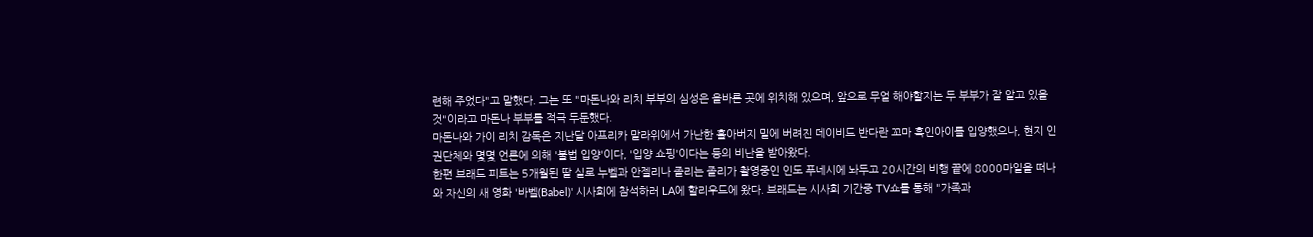련해 주었다"고 말했다. 그는 또 "마돈나와 리치 부부의 심성은 올바른 곳에 위치해 있으며, 앞으로 무얼 해야할지는 두 부부가 잘 알고 있을 것"이라고 마돈나 부부를 적극 두둔했다.
마돈나와 가이 리치 감독은 지난달 아프리카 말라위에서 가난한 홀아버지 밑에 버려진 데이비드 반다란 꼬마 흑인아이를 입양했으나, 현지 인권단체와 몇몇 언론에 의해 '불법 입양'이다, '입양 쇼핑'이다는 등의 비난을 받아왔다.
한편 브래드 피트는 5개월된 딸 실로 누벨과 안젤리나 졸리는 졸리가 촬영중인 인도 푸네시에 놔두고 20시간의 비행 끝에 8000마일을 떠나와 자신의 새 영화 '바벨(Babel)' 시사회에 참석하러 LA에 할리우드에 왔다. 브래드는 시사회 기간중 TV쇼를 통해 "가족과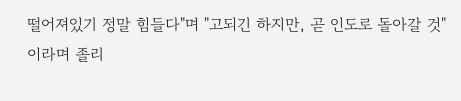떨어져있기 정말 힘들다"며 "고되긴 하지만, 곧 인도로 돌아갈 것"이라며 졸리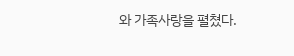와 가족사랑을 펼쳤다.